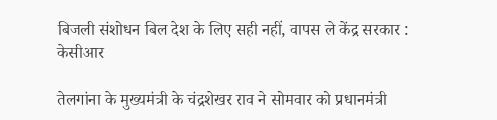बिजली संशोधन बिल देश के लिए सही नहीं, वापस ले केंद्र सरकार : केसीआर

तेलगांना के मुख्यमंत्री के चंद्रशेखर राव ने सोमवार को प्रधानमंत्री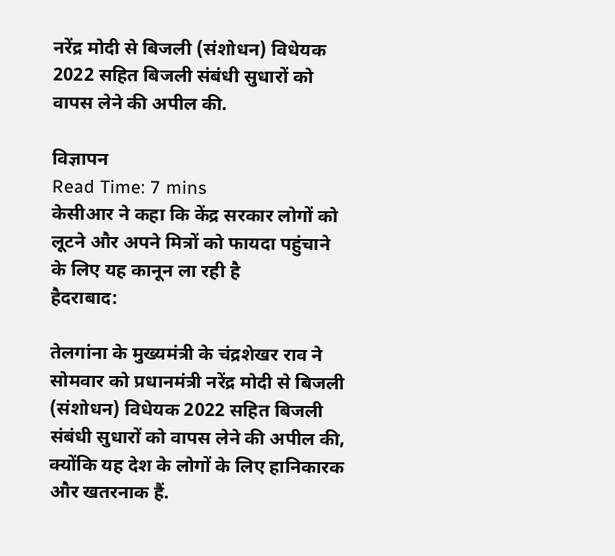नरेंद्र मोदी से बिजली (संशोधन) विधेयक 2022 सहित बिजली संबंधी सुधारों को वापस लेने की अपील की.

विज्ञापन
Read Time: 7 mins
केसीआर ने कहा कि केंद्र सरकार लोगों को लूटने और अपने मित्रों को फायदा पहुंचाने के लिए यह कानून ला रही है
हैदराबाद:

तेलगांना के मुख्यमंत्री के चंद्रशेखर राव ने सोमवार को प्रधानमंत्री नरेंद्र मोदी से बिजली (संशोधन) विधेयक 2022 सहित बिजली संबंधी सुधारों को वापस लेने की अपील की, क्योंकि यह देश के लोगों के लिए हानिकारक और खतरनाक हैं.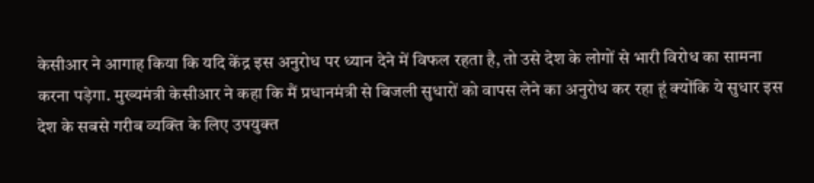केसीआर ने आगाह किया कि यदि केंद्र इस अनुरोध पर ध्यान देने में विफल रहता है, तो उसे देश के लोगों से भारी विरोध का सामना करना पड़ेगा. मुख्यमंत्री केसीआर ने कहा कि मैं प्रधानमंत्री से बिजली सुधारों को वापस लेने का अनुरोध कर रहा हूं क्योंकि ये सुधार इस देश के सबसे गरीब व्यक्ति के लिए उपयुक्त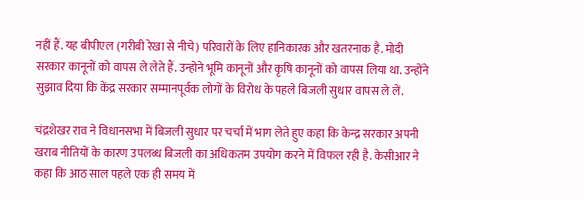नहीं हैं. यह बीपीएल (गरीबी रेखा से नीचे) परिवारों के लिए हानिकारक और खतरनाक है. मोदी सरकार कानूनों को वापस ले लेते हैं. उन्होने भूमि कानूनों और कृषि कानूनों को वापस लिया था. उन्होंने सुझाव दिया कि केंद्र सरकार सम्मानपूर्वक लोगों के विरोध के पहले बिजली सुधार वापस ले लें.

चंद्रशेखर राव ने विधानसभा में बिजली सुधार पर चर्चा में भाग लेते हुए कहा कि केन्द्र सरकार अपनी खराब नीतियों के कारण उपलब्ध बिजली का अधिकतम उपयोग करने में विफल रही है. केसीआर ने कहा कि आठ साल पहले एक ही समय में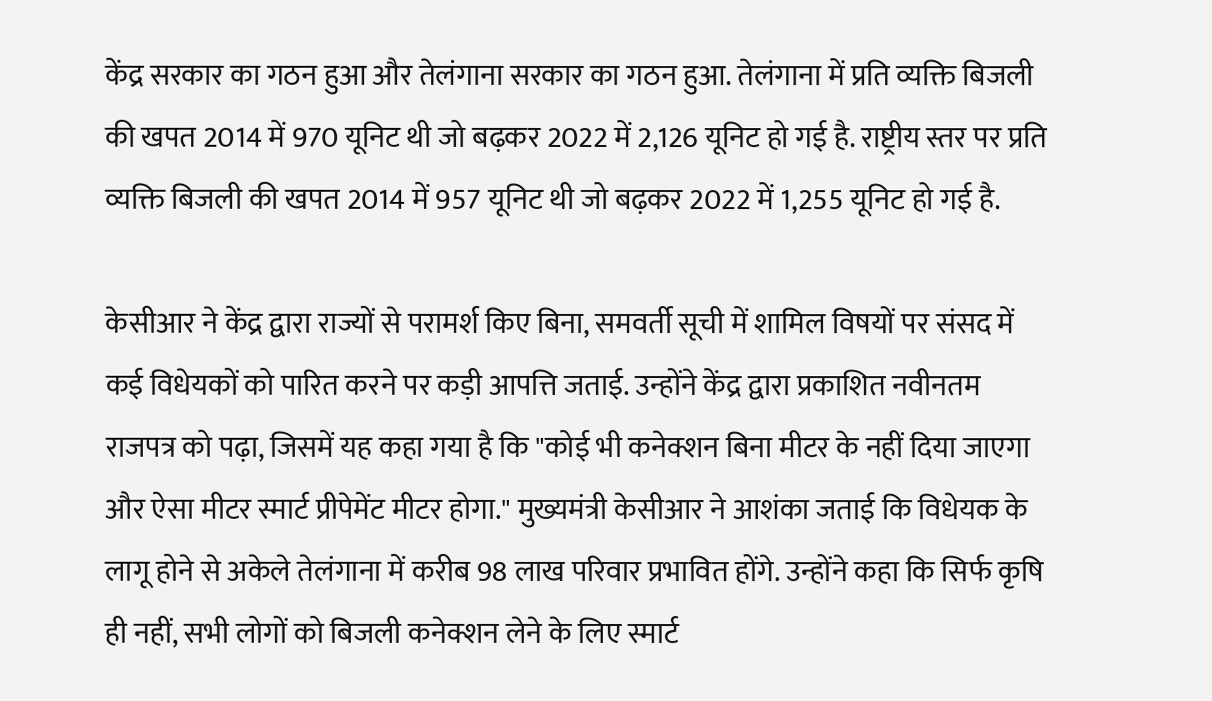केंद्र सरकार का गठन हुआ और तेलंगाना सरकार का गठन हुआ. तेलंगाना में प्रति व्यक्ति बिजली की खपत 2014 में 970 यूनिट थी जो बढ़कर 2022 में 2,126 यूनिट हो गई है. राष्ट्रीय स्तर पर प्रति व्यक्ति बिजली की खपत 2014 में 957 यूनिट थी जो बढ़कर 2022 में 1,255 यूनिट हो गई है.

केसीआर ने केंद्र द्वारा राज्यों से परामर्श किए बिना, समवर्ती सूची में शामिल विषयों पर संसद में कई विधेयकों को पारित करने पर कड़ी आपत्ति जताई. उन्होंने केंद्र द्वारा प्रकाशित नवीनतम राजपत्र को पढ़ा, जिसमें यह कहा गया है कि "कोई भी कनेक्शन बिना मीटर के नहीं दिया जाएगा और ऐसा मीटर स्मार्ट प्रीपेमेंट मीटर होगा." मुख्यमंत्री केसीआर ने आशंका जताई कि विधेयक के लागू होने से अकेले तेलंगाना में करीब 98 लाख परिवार प्रभावित होंगे. उन्होंने कहा कि सिर्फ कृषि ही नहीं, सभी लोगों को बिजली कनेक्शन लेने के लिए स्मार्ट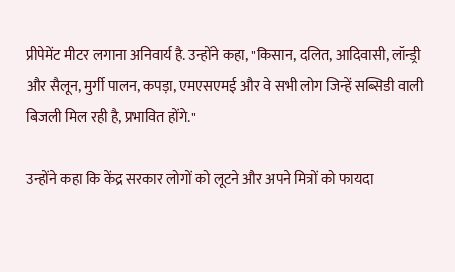प्रीपेमेंट मीटर लगाना अनिवार्य है. उन्होंने कहा, "किसान, दलित, आदिवासी, लॉन्ड्री और सैलून, मुर्गी पालन, कपड़ा, एमएसएमई और वे सभी लोग जिन्हें सब्सिडी वाली बिजली मिल रही है, प्रभावित होंगे."

उन्होंने कहा कि केंद्र सरकार लोगों को लूटने और अपने मित्रों को फायदा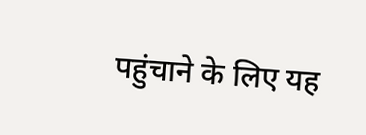पहुंचाने के लिए यह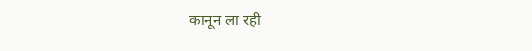कानून ला रही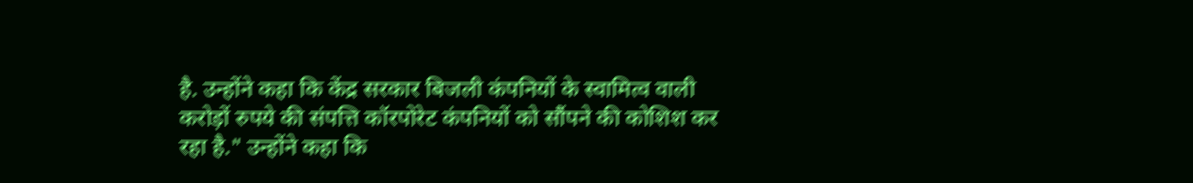है. उन्होंने कहा कि केंद्र सरकार बिजली कंपनियों के स्वामित्व वाली करोड़ों रुपये की संपत्ति कॉरपोरेट कंपनियों को सौंपने की कोशिश कर रहा है." उन्होंने कहा कि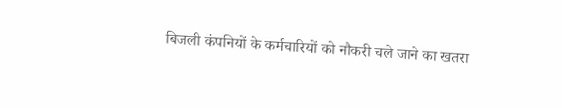बिजली कंपनियों के कर्मचारियों को नौकरी चले जाने का खतरा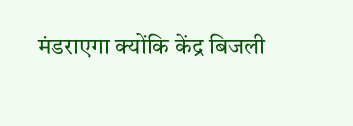मंडराएगा क्योंकि केंद्र बिजली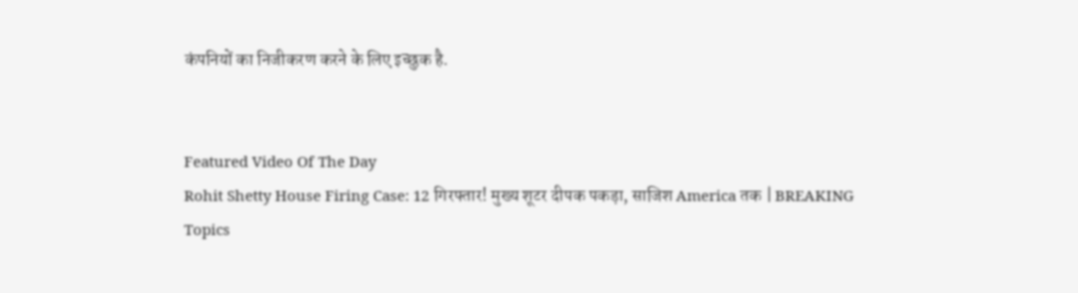कंपनियों का निजीकरण करने के लिए इच्छुक है.


Featured Video Of The Day
Rohit Shetty House Firing Case: 12 गिरफ्तार! मुख्य शूटर दीपक पकड़ा, साजिश America तक | BREAKING
Topics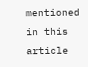mentioned in this article